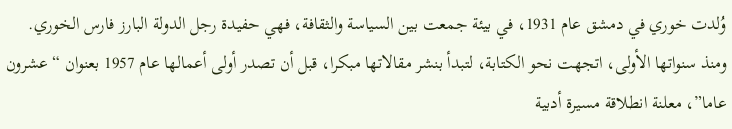وُلدت خوري في دمشق عام 1931، في بيئة جمعت بين السياسة والثقافة، فهي حفيدة رجل الدولة البارز فارس الخوري.
ومنذ سنواتها الأولى، اتجهت نحو الكتابة، لتبدأ بنشر مقالاتها مبكرا، قبل أن تصدر أولى أعمالها عام 1957 بعنوان “عشرون عاما”، معلنة انطلاقة مسيرة أدبية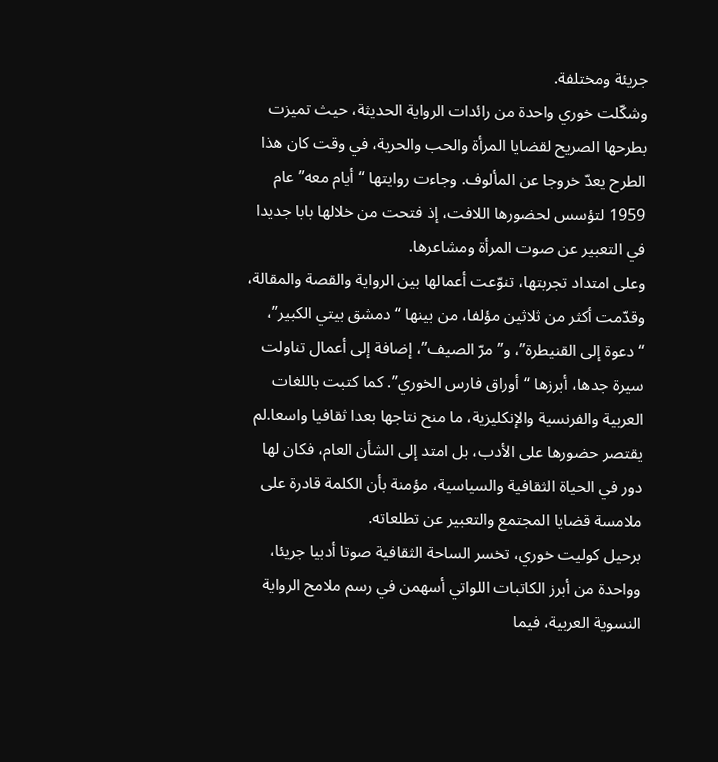جريئة ومختلفة.
وشكّلت خوري واحدة من رائدات الرواية الحديثة، حيث تميزت بطرحها الصريح لقضايا المرأة والحب والحرية، في وقت كان هذا الطرح يعدّ خروجا عن المألوف. وجاءت روايتها “أيام معه” عام 1959 لتؤسس لحضورها اللافت، إذ فتحت من خلالها بابا جديدا في التعبير عن صوت المرأة ومشاعرها.
وعلى امتداد تجربتها، تنوّعت أعمالها بين الرواية والقصة والمقالة، وقدّمت أكثر من ثلاثين مؤلفا، من بينها “دمشق بيتي الكبير”، “دعوة إلى القنيطرة”، و”مرّ الصيف”، إضافة إلى أعمال تناولت سيرة جدها، أبرزها “أوراق فارس الخوري”. كما كتبت باللغات العربية والفرنسية والإنكليزية، ما منح نتاجها بعدا ثقافيا واسعا.لم يقتصر حضورها على الأدب، بل امتد إلى الشأن العام، فكان لها دور في الحياة الثقافية والسياسية، مؤمنة بأن الكلمة قادرة على ملامسة قضايا المجتمع والتعبير عن تطلعاته.
برحيل كوليت خوري، تخسر الساحة الثقافية صوتا أدبيا جريئا، وواحدة من أبرز الكاتبات اللواتي أسهمن في رسم ملامح الرواية النسوية العربية، فيما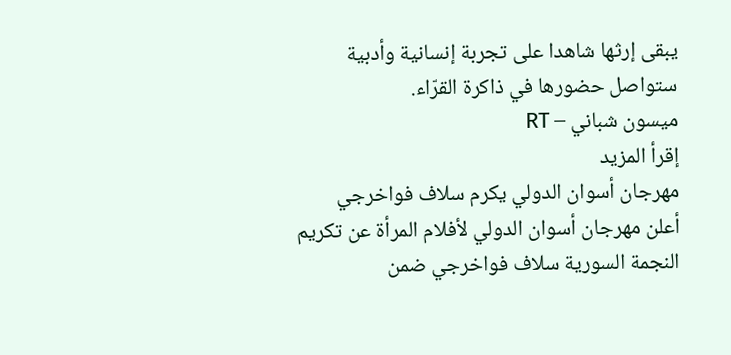يبقى إرثها شاهدا على تجربة إنسانية وأدبية ستواصل حضورها في ذاكرة القرّاء.
ميسون شباني – RT
إقرأ المزيد
مهرجان أسوان الدولي يكرم سلاف فواخرجي
أعلن مهرجان أسوان الدولي لأفلام المرأة عن تكريم النجمة السورية سلاف فواخرجي ضمن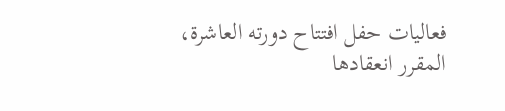فعاليات حفل افتتاح دورته العاشرة، المقرر انعقادها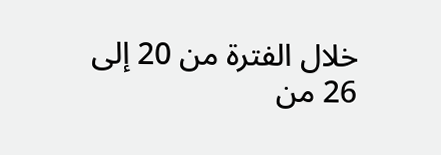خلال الفترة من 20 إلى 26 من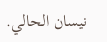نيسان الحالي.